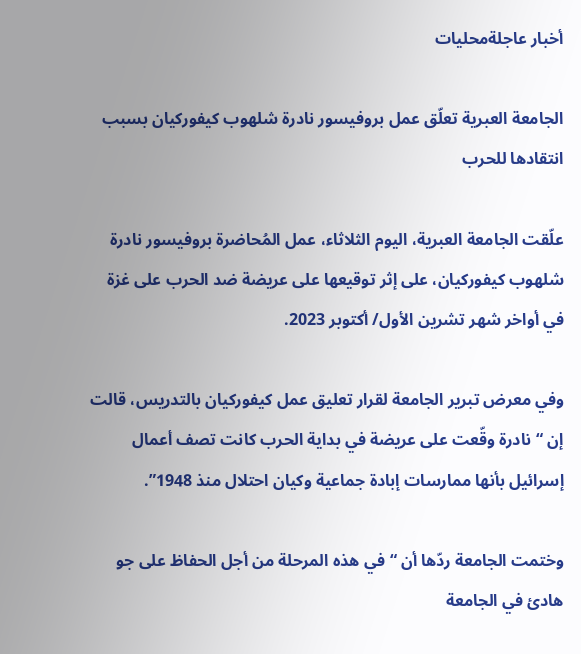أخبار عاجلةمحليات

الجامعة العبرية تعلّق عمل بروفيسور نادرة شلهوب كيفوركيان بسبب انتقادها للحرب

علّقت الجامعة العبرية، اليوم الثلاثاء، عمل المُحاضرة بروفيسور نادرة شلهوب كيفوركيان، على إثر توقيعها على عريضة ضد الحرب على غزة في أواخر شهر تشرين الأول/ أكتوبر 2023.

وفي معرض تبرير الجامعة لقرار تعليق عمل كيفوركيان بالتدريس، قالت إن “نادرة وقّعت على عريضة في بداية الحرب كانت تصف أعمال إسرائيل بأنها ممارسات إبادة جماعية وكيان احتلال منذ 1948”.

وختمت الجامعة ردّها أن “في هذه المرحلة من أجل الحفاظ على جو هادئ في الجامعة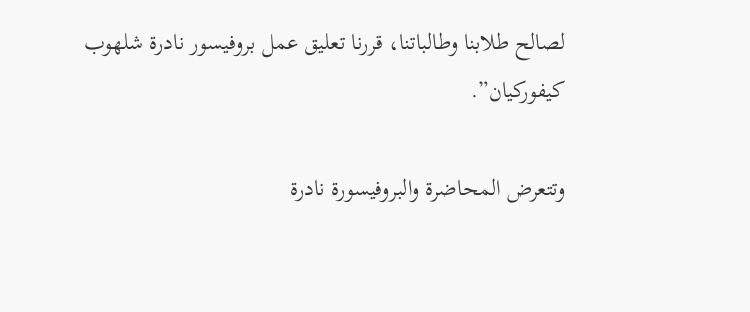لصالح طلابنا وطالباتنا، قررنا تعليق عمل بروفيسور نادرة شلهوب كيفوركيان”.

وتتعرض المحاضرة والبروفيسورة نادرة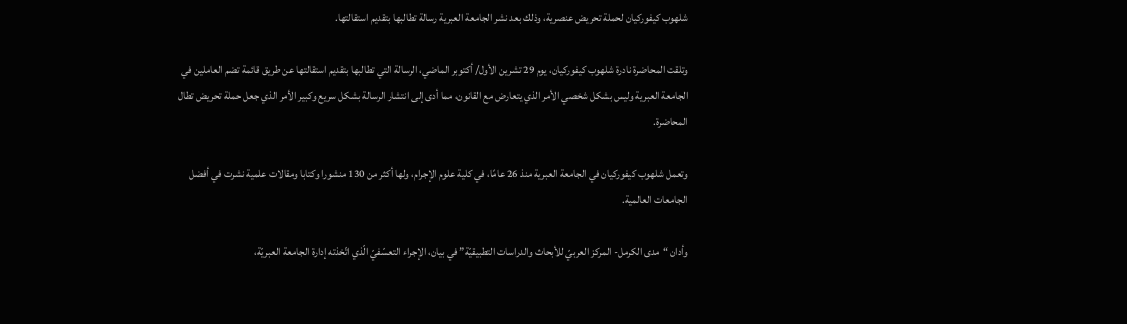شلهوب كيفوركيان لحملة تحريض عنصرية، وذلك بعد نشر الجامعة العبرية رسالة تطالبها بتقديم استقالتها.

وتلقت المحاضرة نادرة شلهوب كيفوركيان، يوم 29 تشرين الأول/ أكتوبر الماضي، الرسالة التي تطالبها بتقديم استقالتها عن طريق قائمة تضم العاملين في الجامعة العبرية وليس بشكل شخصي الأمر الذي يتعارض مع القانون، مما أدى إلى انتشار الرسالة بشكل سريع وكبير الأمر الذي جعل حملة تحريض تطال المحاضرة.

وتعمل شلهوب كيفوركيان في الجامعة العبرية منذ 26 عامًا، في كلية علوم الإجرام، ولها أكثر من 130 منشورا وكتابا ومقالات علمية نشرت في أفضل الجامعات العالمية.

وأدان “مدى الكرمل- المركز العربيّ للأبحاث والدراسات التطبيقيّة” في بيان، الإجراء التعسّفيّ الّذي اتّخذته إدارة الجامعة العبريّة،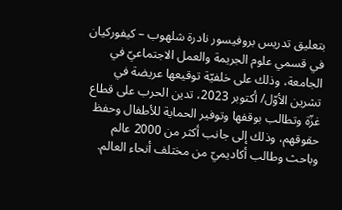بتعليق تدريس بروفيسور نادرة شلهوب – كيفوركيان في قسمي علوم الجريمة والعمل الاجتماعيّ في الجامعة، وذلك على خلفيّة توقيعها عريضة في تشرين الأوّل/ أكتوبر 2023، تدين الحرب على قطاع غزّة وتطالب بوقفها وتوفير الحماية للأطفال وحفظ حقوقهم، وذلك إلى جانب أكثر من 2000 عالم وباحث وطالب أكاديميّ من مختلف أنحاء العالم.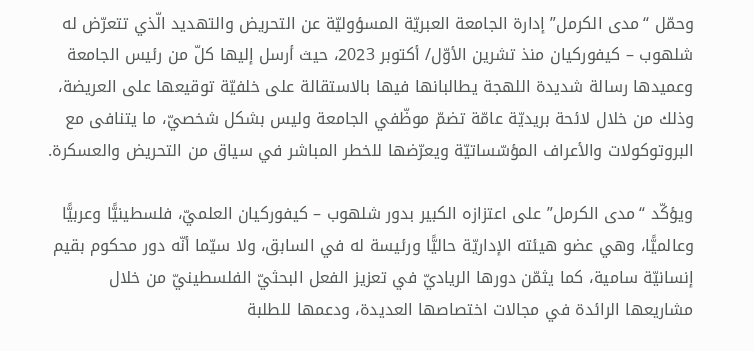وحمّل “مدى الكرمل” إدارة الجامعة العبريّة المسؤوليّة عن التحريض والتهديد الّذي تتعرّض له شلهوب – كيفوركيان منذ تشرين الأوّل/ أكتوبر 2023، حيث أرسل إليها كلّ من رئيس الجامعة وعميدها رسالة شديدة اللهجة يطالبانها فيها بالاستقالة على خلفيّة توقيعها على العريضة، وذلك من خلال لائحة بريديّة عامّة تضمّ موظّفي الجامعة وليس بشكل شخصيّ، ما يتنافى مع البروتوكولات والأعراف المؤسّساتيّة ويعرّضها للخطر المباشر في سياق من التحريض والعسكرة.

ويؤكّد “مدى الكرمل” على اعتزازه الكبير بدور شلهوب – كيفوركيان العلميّ، فلسطينيًّا وعربيًّا وعالميًّا، وهي عضو هيئته الإداريّة حاليًّا ورئيسة له في السابق، ولا سيّما أنّه دور محكوم بقيم إنسانيّة سامية، كما يثمّن دورها الرياديّ في تعزيز الفعل البحثيّ الفلسطينيّ من خلال مشاريعها الرائدة في مجالات اختصاصها العديدة، ودعمها للطلبة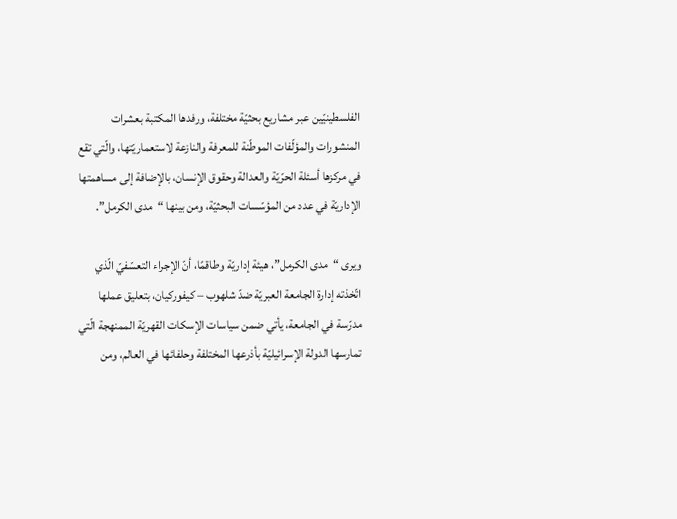الفلسطينيّين عبر مشاريع بحثيّة مختلفة، ورفدها المكتبة بعشرات المنشورات والمؤلّفات الموطّنة للمعرفة والنازعة لاستعماريّتها، والّتي تقع في مركزها أسئلة الحرّيّة والعدالة وحقوق الإنسان، بالإضافة إلى مساهمتها الإداريّة في عدد من المؤسّسات البحثيّة، ومن بينها “مدى الكرمل”.

ويرى “مدى الكرمل”، هيئة إداريّة وطاقمًا، أنّ الإجراء التعسّفيّ الّذي اتّخذته إدارة الجامعة العبريّة ضدّ شلهوب – كيفوركيان، بتعليق عملها مدرّسة في الجامعة، يأتي ضمن سياسات الإسكات القهريّة الممنهجة الّتي تمارسها الدولة الإسرائيليّة بأذرعها المختلفة وحلفائها في العالم، ومن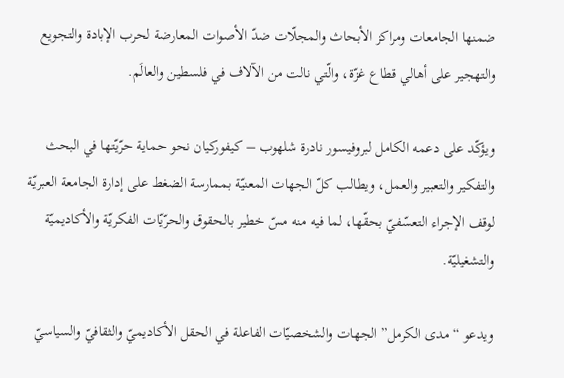ضمنها الجامعات ومراكز الأبحاث والمجلّات ضدّ الأصوات المعارضة لحرب الإبادة والتجويع والتهجير على أهالي قطاع غزّة، والّتي نالت من الآلاف في فلسطين والعالَم.

ويؤكّد على دعمه الكامل لبروفيسور نادرة شلهوب – كيفوركيان نحو حماية حرّيّتها في البحث والتفكير والتعبير والعمل، ويطالب كلّ الجهات المعنيّة بممارسة الضغط على إدارة الجامعة العبريّة لوقف الإجراء التعسّفيّ بحقّها، لما فيه منه مسّ خطير بالحقوق والحرّيّات الفكريّة والأكاديميّة والتشغيليّة.

ويدعو “مدى الكرمل” الجهات والشخصيّات الفاعلة في الحقل الأكاديميّ والثقافيّ والسياسيّ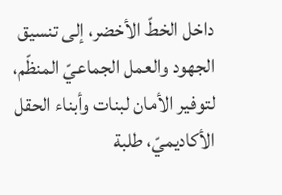داخل الخطّ الأخضر، إلى تنسيق الجهود والعمل الجماعيّ المنظّم، لتوفير الأمان لبنات وأبناء الحقل الأكاديميّ، طلبة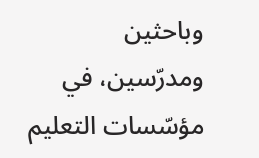وباحثين ومدرّسين، في مؤسّسات التعليم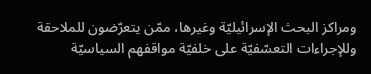ومراكز البحث الإسرائيليّة وغيرها، ممّن يتعرّضون للملاحقة وللإجراءات التعسّفيّة على خلفيّة مواقفهم السياسيّة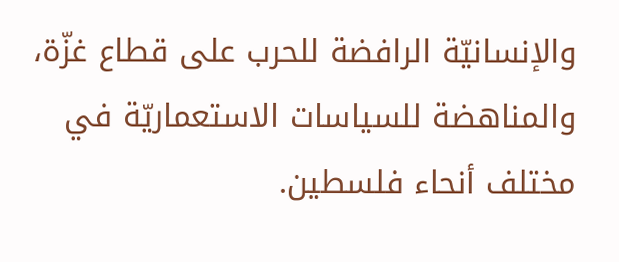والإنسانيّة الرافضة للحرب على قطاع غزّة، والمناهضة للسياسات الاستعماريّة في مختلف أنحاء فلسطين.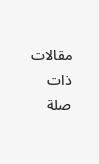مقالات ذات صلة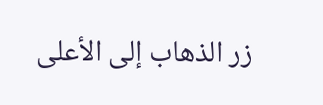زر الذهاب إلى الأعلى